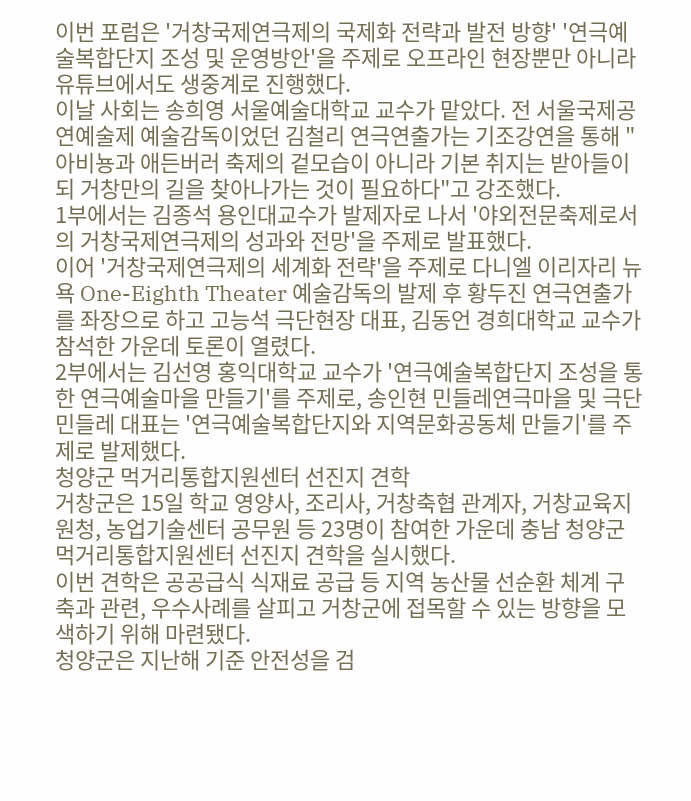이번 포럼은 '거창국제연극제의 국제화 전략과 발전 방향' '연극예술복합단지 조성 및 운영방안'을 주제로 오프라인 현장뿐만 아니라 유튜브에서도 생중계로 진행했다.
이날 사회는 송희영 서울예술대학교 교수가 맡았다. 전 서울국제공연예술제 예술감독이었던 김철리 연극연출가는 기조강연을 통해 "아비뇽과 애든버러 축제의 겉모습이 아니라 기본 취지는 받아들이되 거창만의 길을 찾아나가는 것이 필요하다"고 강조했다.
1부에서는 김종석 용인대교수가 발제자로 나서 '야외전문축제로서의 거창국제연극제의 성과와 전망'을 주제로 발표했다.
이어 '거창국제연극제의 세계화 전략'을 주제로 다니엘 이리자리 뉴욕 One-Eighth Theater 예술감독의 발제 후 황두진 연극연출가를 좌장으로 하고 고능석 극단현장 대표, 김동언 경희대학교 교수가 참석한 가운데 토론이 열렸다.
2부에서는 김선영 홍익대학교 교수가 '연극예술복합단지 조성을 통한 연극예술마을 만들기'를 주제로, 송인현 민들레연극마을 및 극단민들레 대표는 '연극예술복합단지와 지역문화공동체 만들기'를 주제로 발제했다.
청양군 먹거리통합지원센터 선진지 견학
거창군은 15일 학교 영양사, 조리사, 거창축협 관계자, 거창교육지원청, 농업기술센터 공무원 등 23명이 참여한 가운데 충남 청양군 먹거리통합지원센터 선진지 견학을 실시했다.
이번 견학은 공공급식 식재료 공급 등 지역 농산물 선순환 체계 구축과 관련, 우수사례를 살피고 거창군에 접목할 수 있는 방향을 모색하기 위해 마련됐다.
청양군은 지난해 기준 안전성을 검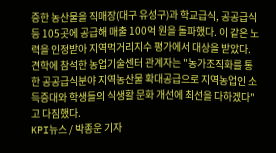증한 농산물을 직매장(대구 유성구)과 학교급식, 공공급식 등 105곳에 공급해 매출 100억 원을 돌파했다. 이 같은 노력을 인정받아 지역먹거리지수 평가에서 대상을 받았다.
견학에 참석한 농업기술센터 관계자는 "농가조직화를 통한 공공급식분야 지역농산물 확대공급으로 지역농업인 소득증대와 학생들의 식생활 문화 개선에 최선을 다하겠다"고 다짐했다.
KPI뉴스 / 박종운 기자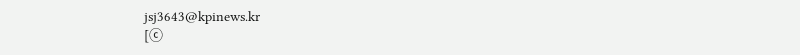jsj3643@kpinews.kr
[ⓒ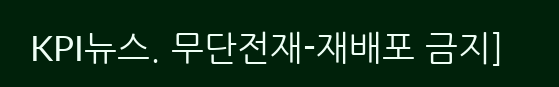KPI뉴스. 무단전재-재배포 금지]